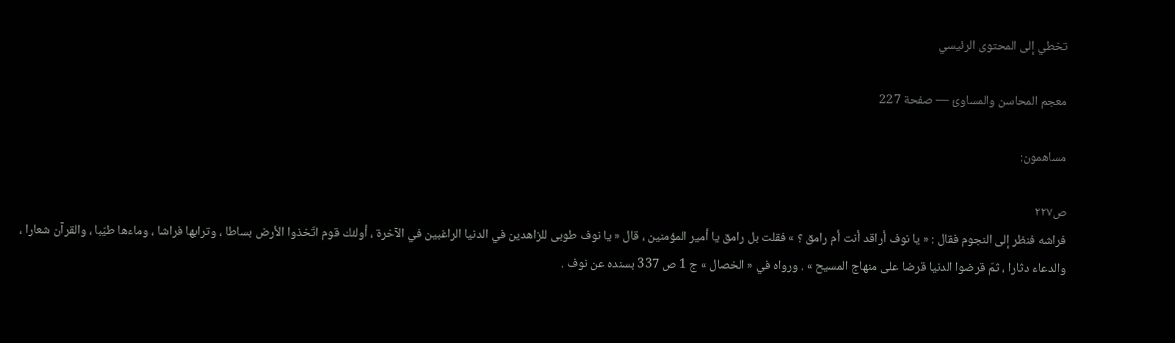تخطي إلى المحتوى الرئيسي

معجم المحاسن والمساوئ — صفحة 227

مساهمون:

ص٢٢٧
فراشه فنظر إلى النجوم فقال : « يا نوف أراقد أنت أم رامق ؟ » فقلت بل رامق يا أمير المؤمنين ، قال « يا نوف طوبى للزاهدين في الدنيا الراغبين في الآخرة ، أولئك قوم اتّخذوا الأرض بساطا ، وترابها فراشا ، وماءها طيّبا ، والقرآن شعارا ، والدعاء دثارا ، ثمّ قرضوا الدنيا قرضا على منهاج المسيح » . ورواه في « الخصال » ج 1 ص 337 بسنده عن نوف .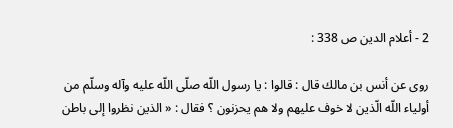2 - أعلام الدين ص 338 :

روى عن أنس بن مالك قال : قالوا : يا رسول اللّه صلّى اللّه عليه وآله وسلّم من أولياء اللّه الّذين لا خوف عليهم ولا هم يحزنون ؟ فقال : « الذين نظروا إلى باطن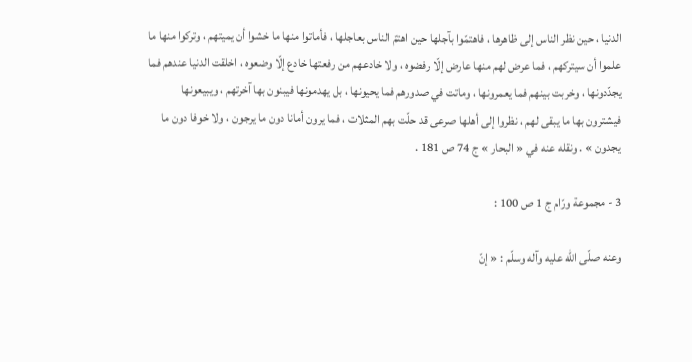الدنيا ، حين نظر الناس إلى ظاهرها ، فاهتمّوا بآجلها حين اهتمّ الناس بعاجلها ، فأماتوا منها ما خشوا أن يميتهم ، وتركوا منها ما علموا أن سيتركهم ، فما عرض لهم منها عارض إلّا رفضوه ، ولا خادعهم من رفعتها خادع إلّا وضعوه ، اخلقت الدنيا عندهم فما يجدّدونها ، وخربت بينهم فما يعمرونها ، وماتت في صدورهم فما يحيونها ، بل يهدمونها فيبنون بها آخرتهم ، ويبيعونها فيشترون بها ما يبقى لهم ، نظروا إلى أهلها صرعى قد حلّت بهم المثلات ، فما يرون أمانا دون ما يرجون ، ولا خوفا دون ما يجدون » . ونقله عنه في « البحار » ج 74 ص 181 .

3 - مجموعة ورّام ج 1 ص 100 :

وعنه صلّى اللّه عليه وآله وسلّم : « إنّ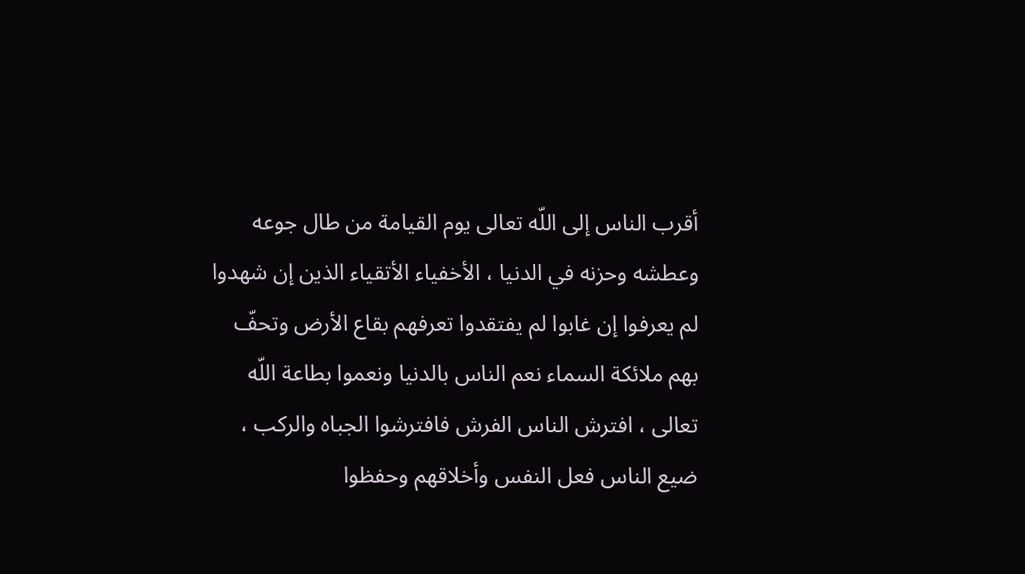أقرب الناس إلى اللّه تعالى يوم القيامة من طال جوعه وعطشه وحزنه في الدنيا ، الأخفياء الأتقياء الذين إن شهدوا لم يعرفوا إن غابوا لم يفتقدوا تعرفهم بقاع الأرض وتحفّ بهم ملائكة السماء نعم الناس بالدنيا ونعموا بطاعة اللّه تعالى ، افترش الناس الفرش فافترشوا الجباه والركب ، ضيع الناس فعل النفس وأخلاقهم وحفظوا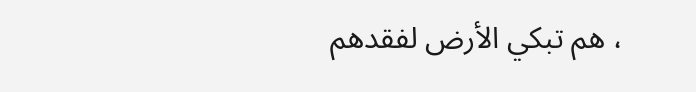، هم تبكي الأرض لفقدهم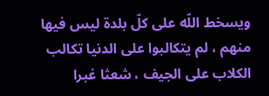ويسخط اللّه على كلّ بلدة ليس فيها منهم ، لم يتكالبوا على الدنيا تكالب الكلاب على الجيف ، شعثا غبرا